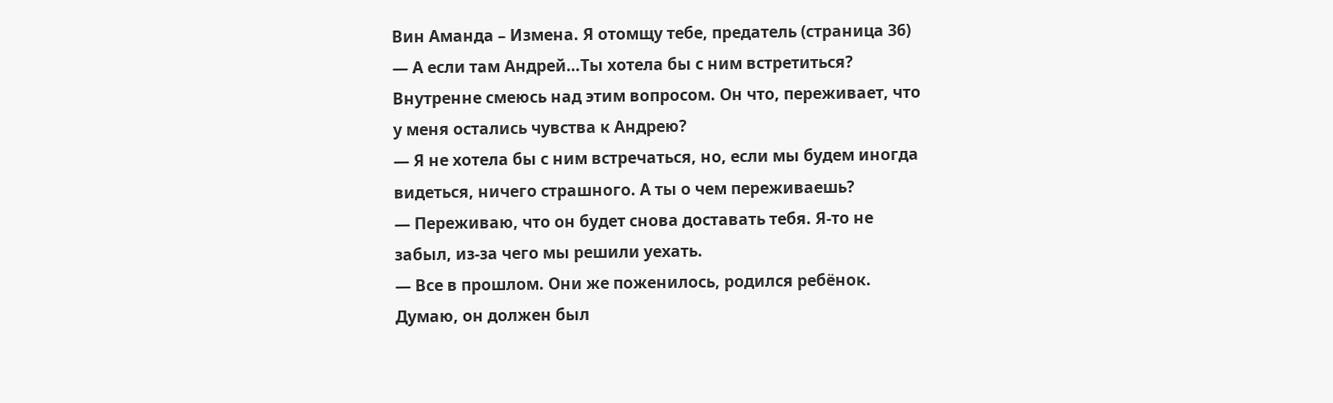Вин Аманда – Измена. Я отомщу тебе, предатель (страница 36)
— А если там Андрей…Ты хотела бы с ним встретиться?
Внутренне смеюсь над этим вопросом. Он что, переживает, что у меня остались чувства к Андрею?
— Я не хотела бы с ним встречаться, но, если мы будем иногда видеться, ничего страшного. А ты о чем переживаешь?
— Переживаю, что он будет снова доставать тебя. Я-то не забыл, из-за чего мы решили уехать.
— Все в прошлом. Они же поженилось, родился ребёнок. Думаю, он должен был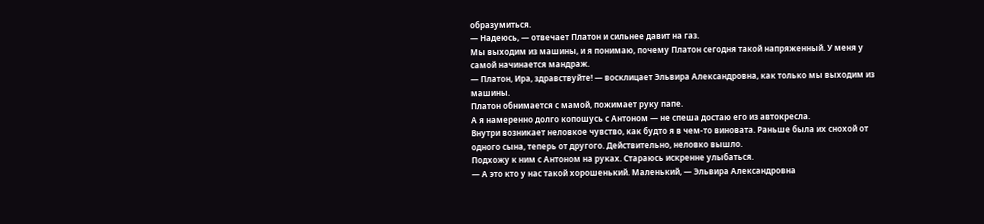образумиться.
— Надеюсь, — отвечает Платон и сильнее давит на газ.
Мы выходим из машины, и я понимаю, почему Платон сегодня такой напряженный. У меня у самой начинается мандраж.
— Платон, Ира, здравствуйте! — восклицает Эльвира Александровна, как только мы выходим из машины.
Платон обнимается с мамой, пожимает руку папе.
А я намеренно долго копошусь с Антоном — не спеша достаю его из автокресла.
Внутри возникает неловкое чувство, как будто я в чем-то виновата. Раньше была их снохой от одного сына, теперь от другого. Действительно, неловко вышло.
Подхожу к ним с Антоном на руках. Стараюсь искренне улыбаться.
— А это кто у нас такой хорошенький. Маленький, — Эльвира Александровна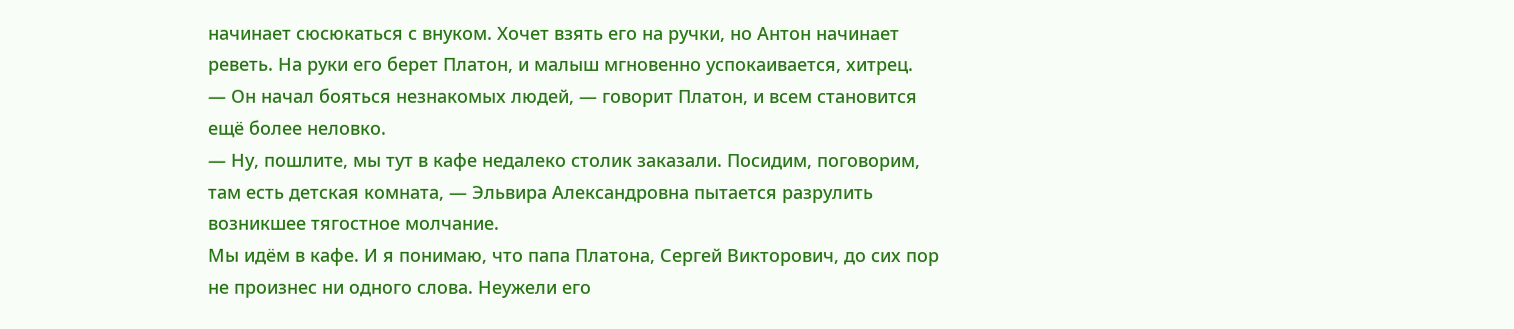начинает сюсюкаться с внуком. Хочет взять его на ручки, но Антон начинает реветь. На руки его берет Платон, и малыш мгновенно успокаивается, хитрец.
— Он начал бояться незнакомых людей, — говорит Платон, и всем становится ещё более неловко.
— Ну, пошлите, мы тут в кафе недалеко столик заказали. Посидим, поговорим, там есть детская комната, — Эльвира Александровна пытается разрулить возникшее тягостное молчание.
Мы идём в кафе. И я понимаю, что папа Платона, Сергей Викторович, до сих пор не произнес ни одного слова. Неужели его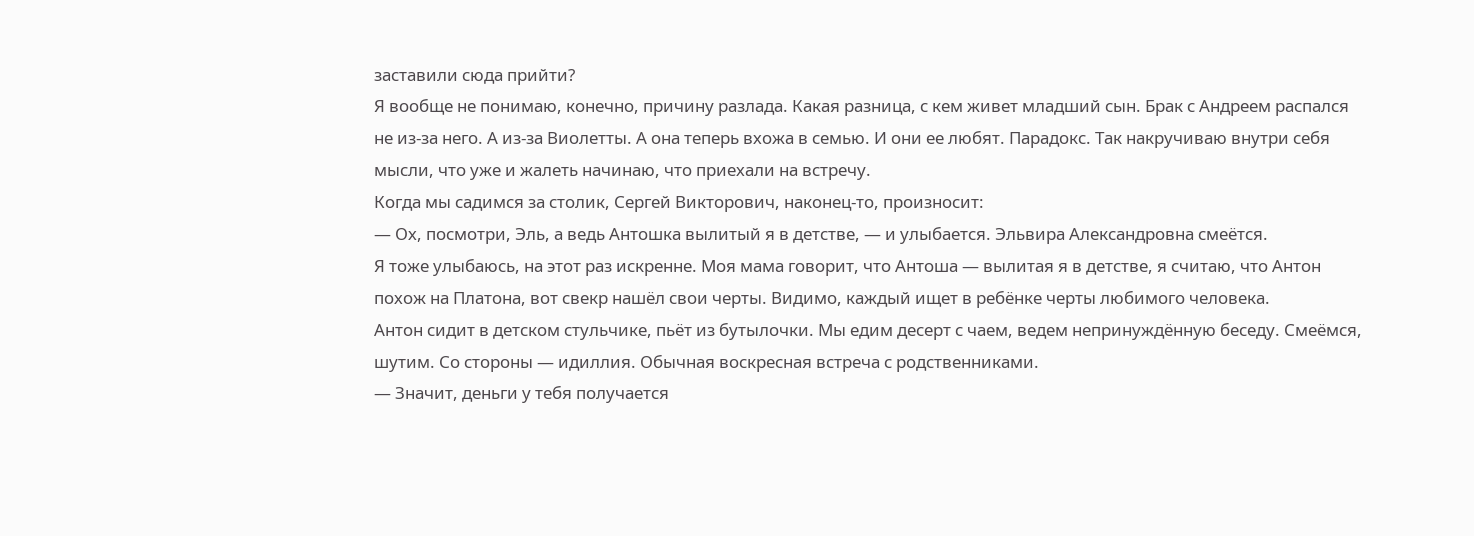заставили сюда прийти?
Я вообще не понимаю, конечно, причину разлада. Какая разница, с кем живет младший сын. Брак с Андреем распался не из-за него. А из-за Виолетты. А она теперь вхожа в семью. И они ее любят. Парадокс. Так накручиваю внутри себя мысли, что уже и жалеть начинаю, что приехали на встречу.
Когда мы садимся за столик, Сергей Викторович, наконец-то, произносит:
— Ох, посмотри, Эль, а ведь Антошка вылитый я в детстве, — и улыбается. Эльвира Александровна смеётся.
Я тоже улыбаюсь, на этот раз искренне. Моя мама говорит, что Антоша — вылитая я в детстве, я считаю, что Антон похож на Платона, вот свекр нашёл свои черты. Видимо, каждый ищет в ребёнке черты любимого человека.
Антон сидит в детском стульчике, пьёт из бутылочки. Мы едим десерт с чаем, ведем непринуждённую беседу. Смеёмся, шутим. Со стороны — идиллия. Обычная воскресная встреча с родственниками.
— Значит, деньги у тебя получается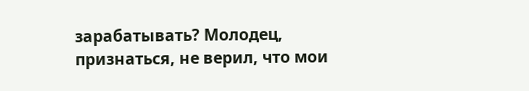зарабатывать? Молодец, признаться, не верил, что мои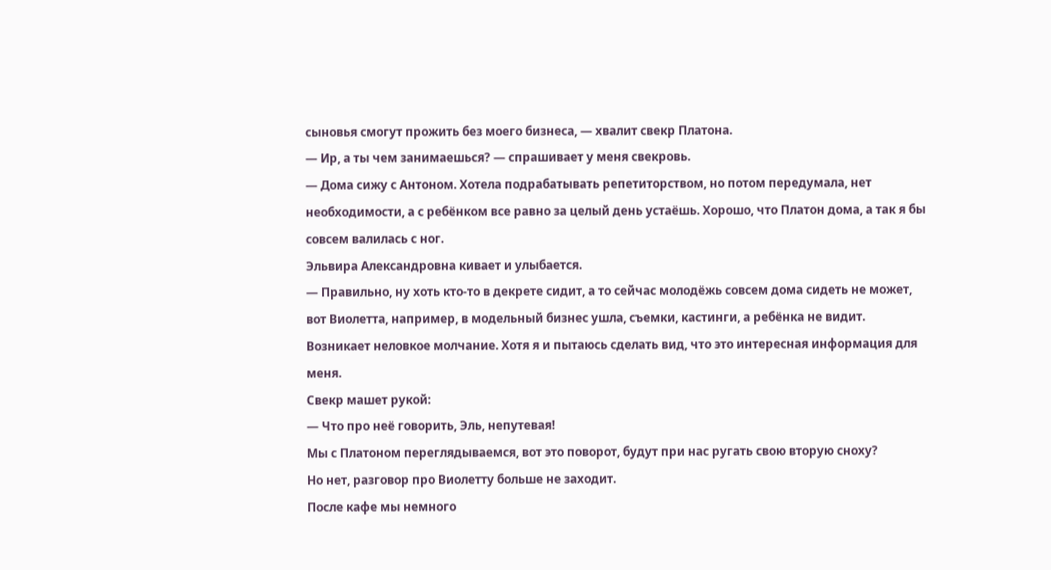сыновья смогут прожить без моего бизнеса, — хвалит свекр Платона.
— Ир, а ты чем занимаешься? — спрашивает у меня свекровь.
— Дома сижу с Антоном. Хотела подрабатывать репетиторством, но потом передумала, нет необходимости, а с ребёнком все равно за целый день устаёшь. Хорошо, что Платон дома, а так я бы совсем валилась с ног.
Эльвира Александровна кивает и улыбается.
— Правильно, ну хоть кто-то в декрете сидит, а то сейчас молодёжь совсем дома сидеть не может, вот Виолетта, например, в модельный бизнес ушла, съемки, кастинги, а ребёнка не видит.
Возникает неловкое молчание. Хотя я и пытаюсь сделать вид, что это интересная информация для меня.
Свекр машет рукой:
— Что про неё говорить, Эль, непутевая!
Мы с Платоном переглядываемся, вот это поворот, будут при нас ругать свою вторую сноху?
Но нет, разговор про Виолетту больше не заходит.
После кафе мы немного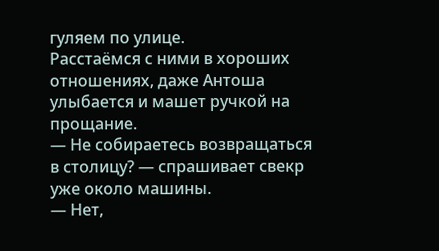гуляем по улице.
Расстаёмся с ними в хороших отношениях, даже Антоша улыбается и машет ручкой на прощание.
— Не собираетесь возвращаться в столицу? — спрашивает свекр уже около машины.
— Нет,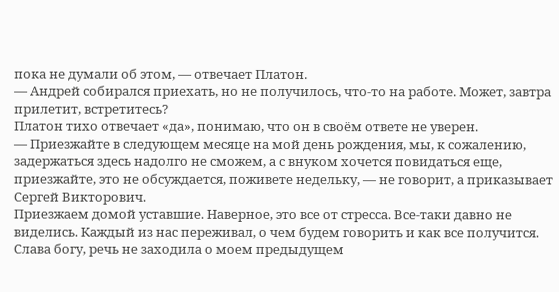пока не думали об этом, — отвечает Платон.
— Андрей собирался приехать, но не получилось, что-то на работе. Может, завтра прилетит, встретитесь?
Платон тихо отвечает «да», понимаю, что он в своём ответе не уверен.
— Приезжайте в следующем месяце на мой день рождения, мы, к сожалению, задержаться здесь надолго не сможем, а с внуком хочется повидаться еще, приезжайте, это не обсуждается, поживете недельку, — не говорит, а приказывает Сергей Викторович.
Приезжаем домой уставшие. Наверное, это все от стресса. Все-таки давно не виделись. Каждый из нас переживал, о чем будем говорить и как все получится. Слава богу, речь не заходила о моем предыдущем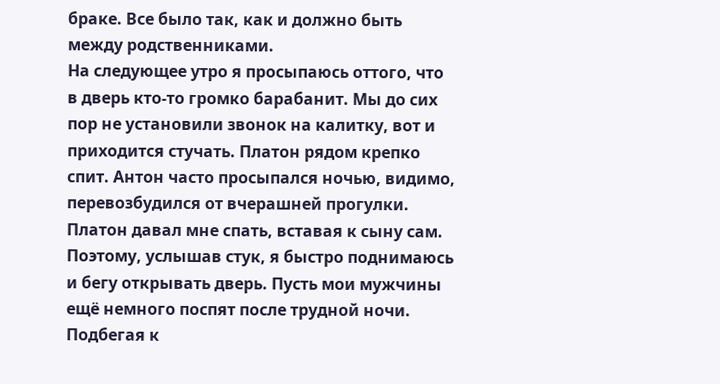браке. Все было так, как и должно быть между родственниками.
На следующее утро я просыпаюсь оттого, что в дверь кто-то громко барабанит. Мы до сих пор не установили звонок на калитку, вот и приходится стучать. Платон рядом крепко спит. Антон часто просыпался ночью, видимо, перевозбудился от вчерашней прогулки. Платон давал мне спать, вставая к сыну сам.
Поэтому, услышав стук, я быстро поднимаюсь и бегу открывать дверь. Пусть мои мужчины ещё немного поспят после трудной ночи.
Подбегая к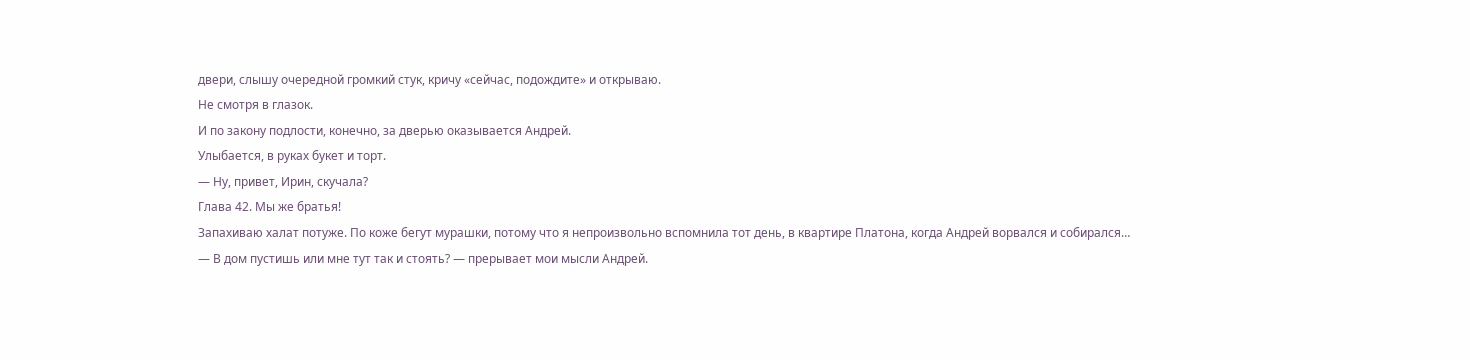двери, слышу очередной громкий стук, кричу «сейчас, подождите» и открываю.
Не смотря в глазок.
И по закону подлости, конечно, за дверью оказывается Андрей.
Улыбается, в руках букет и торт.
— Ну, привет, Ирин, скучала?
Глава 42. Мы же братья!
Запахиваю халат потуже. По коже бегут мурашки, потому что я непроизвольно вспомнила тот день, в квартире Платона, когда Андрей ворвался и собирался…
— В дом пустишь или мне тут так и стоять? — прерывает мои мысли Андрей.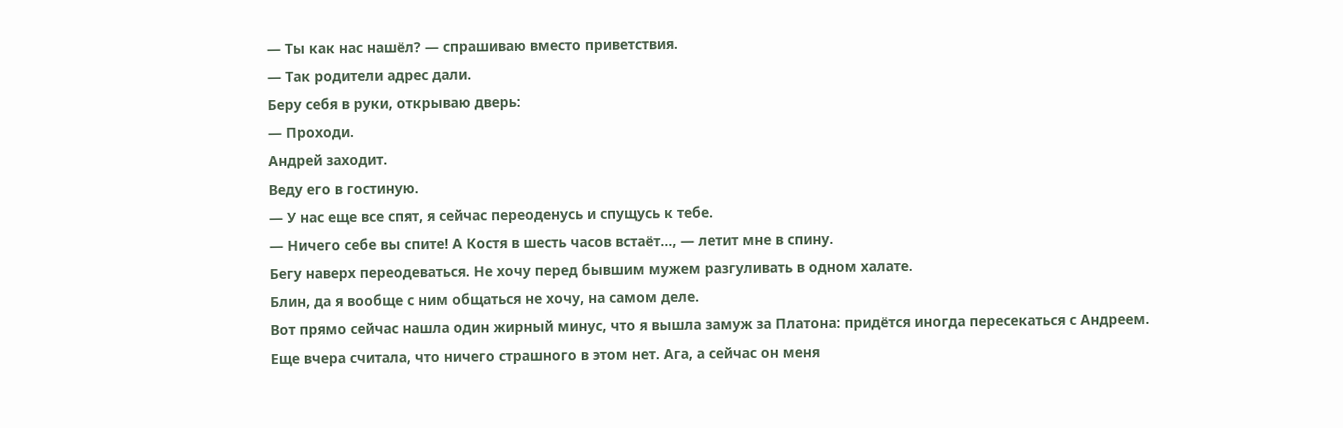— Ты как нас нашёл? — спрашиваю вместо приветствия.
— Так родители адрес дали.
Беру себя в руки, открываю дверь:
— Проходи.
Андрей заходит.
Веду его в гостиную.
— У нас еще все спят, я сейчас переоденусь и спущусь к тебе.
— Ничего себе вы спите! А Костя в шесть часов встаёт…, — летит мне в спину.
Бегу наверх переодеваться. Не хочу перед бывшим мужем разгуливать в одном халате.
Блин, да я вообще с ним общаться не хочу, на самом деле.
Вот прямо сейчас нашла один жирный минус, что я вышла замуж за Платона: придётся иногда пересекаться с Андреем.
Еще вчера считала, что ничего страшного в этом нет. Ага, а сейчас он меня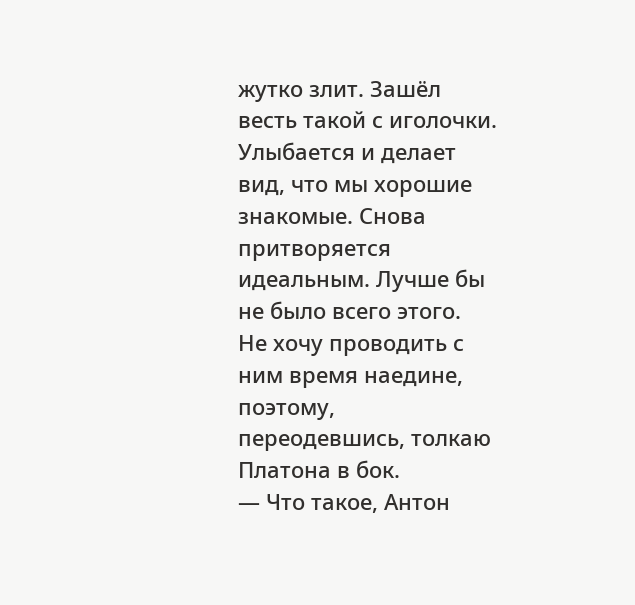жутко злит. Зашёл весть такой с иголочки. Улыбается и делает вид, что мы хорошие знакомые. Снова притворяется идеальным. Лучше бы не было всего этого.
Не хочу проводить с ним время наедине, поэтому, переодевшись, толкаю Платона в бок.
— Что такое, Антон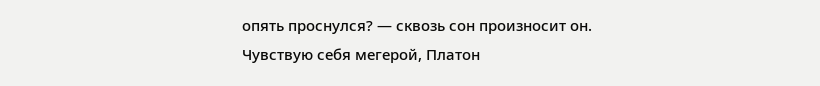опять проснулся? — сквозь сон произносит он.
Чувствую себя мегерой, Платон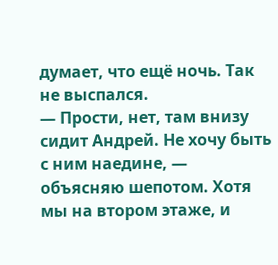думает, что ещё ночь. Так не выспался.
— Прости, нет, там внизу сидит Андрей. Не хочу быть с ним наедине, — объясняю шепотом. Хотя мы на втором этаже, и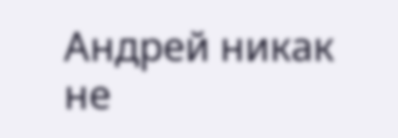Андрей никак не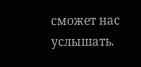сможет нас услышать.